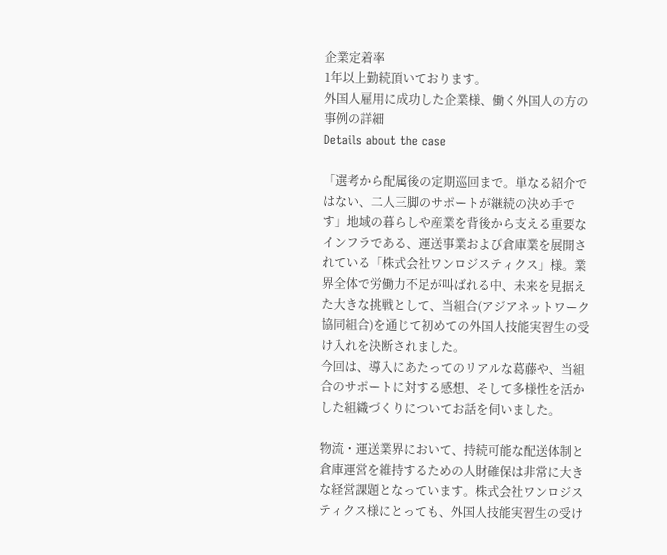企業定着率
1年以上勤続頂いております。
外国人雇用に成功した企業様、働く外国人の方の事例の詳細
Details about the case

「選考から配属後の定期巡回まで。単なる紹介ではない、二人三脚のサポートが継続の決め手です」地域の暮らしや産業を背後から支える重要なインフラである、運送事業および倉庫業を展開されている「株式会社ワンロジスティクス」様。業界全体で労働力不足が叫ばれる中、未来を見据えた大きな挑戦として、当組合(アジアネットワーク協同組合)を通じて初めての外国人技能実習生の受け入れを決断されました。
今回は、導入にあたってのリアルな葛藤や、当組合のサポートに対する感想、そして多様性を活かした組織づくりについてお話を伺いました。

物流・運送業界において、持続可能な配送体制と倉庫運営を維持するための人財確保は非常に大きな経営課題となっています。株式会社ワンロジスティクス様にとっても、外国人技能実習生の受け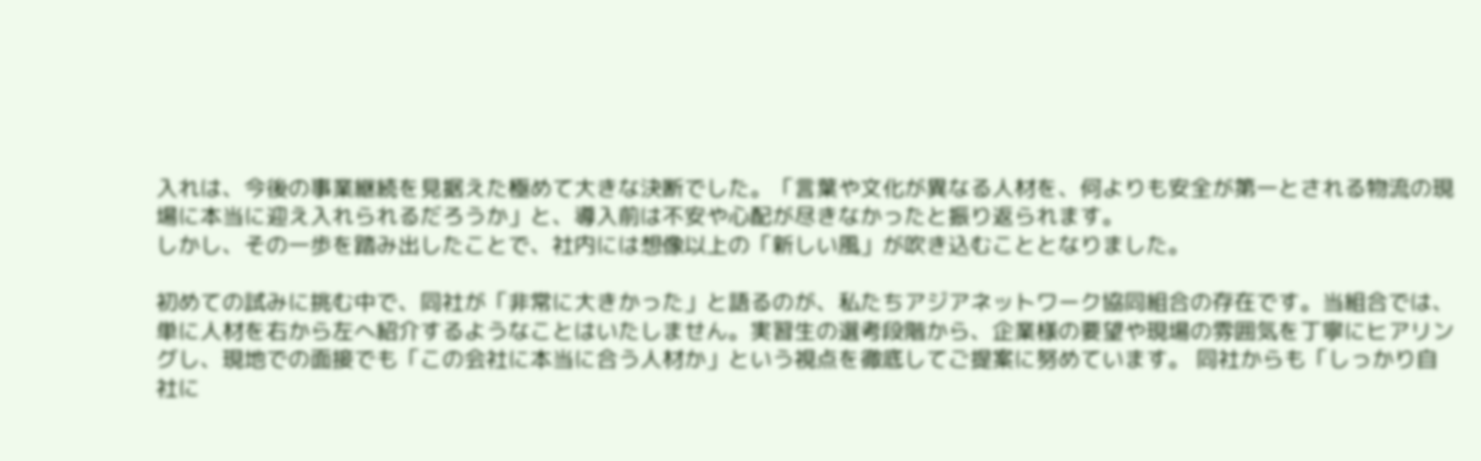入れは、今後の事業継続を見据えた極めて大きな決断でした。「言葉や文化が異なる人材を、何よりも安全が第一とされる物流の現場に本当に迎え入れられるだろうか」と、導入前は不安や心配が尽きなかったと振り返られます。
しかし、その一歩を踏み出したことで、社内には想像以上の「新しい風」が吹き込むこととなりました。

初めての試みに挑む中で、同社が「非常に大きかった」と語るのが、私たちアジアネットワーク協同組合の存在です。当組合では、単に人材を右から左へ紹介するようなことはいたしません。実習生の選考段階から、企業様の要望や現場の雰囲気を丁寧にヒアリングし、現地での面接でも「この会社に本当に合う人材か」という視点を徹底してご提案に努めています。 同社からも「しっかり自社に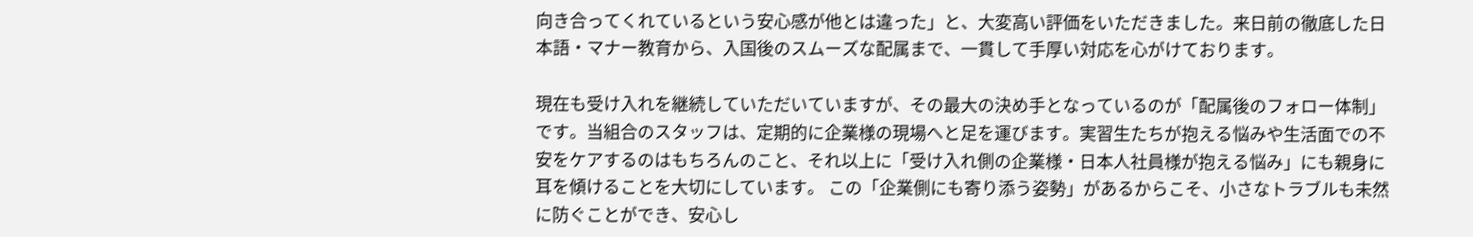向き合ってくれているという安心感が他とは違った」と、大変高い評価をいただきました。来日前の徹底した日本語・マナー教育から、入国後のスムーズな配属まで、一貫して手厚い対応を心がけております。

現在も受け入れを継続していただいていますが、その最大の決め手となっているのが「配属後のフォロー体制」です。当組合のスタッフは、定期的に企業様の現場へと足を運びます。実習生たちが抱える悩みや生活面での不安をケアするのはもちろんのこと、それ以上に「受け入れ側の企業様・日本人社員様が抱える悩み」にも親身に耳を傾けることを大切にしています。 この「企業側にも寄り添う姿勢」があるからこそ、小さなトラブルも未然に防ぐことができ、安心し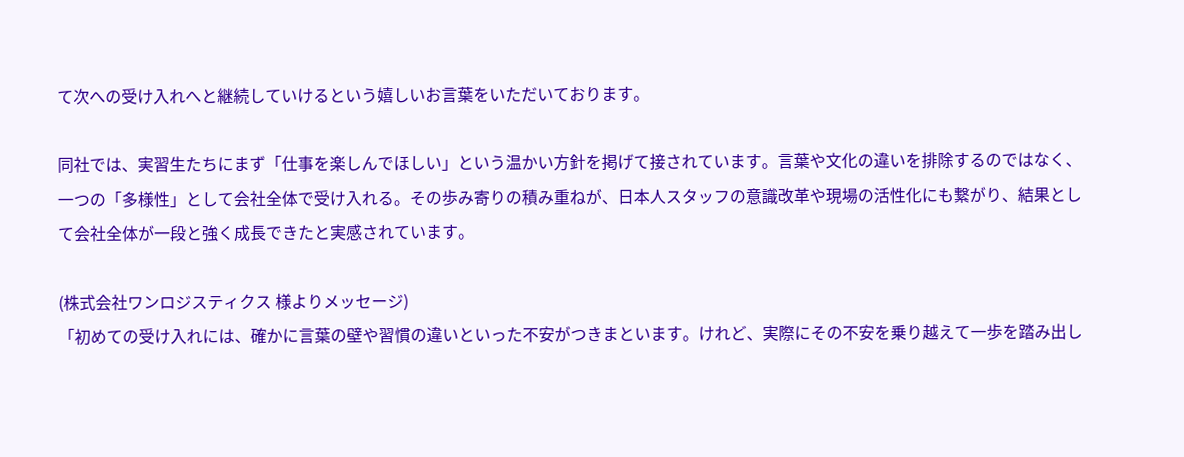て次への受け入れへと継続していけるという嬉しいお言葉をいただいております。

同社では、実習生たちにまず「仕事を楽しんでほしい」という温かい方針を掲げて接されています。言葉や文化の違いを排除するのではなく、一つの「多様性」として会社全体で受け入れる。その歩み寄りの積み重ねが、日本人スタッフの意識改革や現場の活性化にも繋がり、結果として会社全体が一段と強く成長できたと実感されています。

(株式会社ワンロジスティクス 様よりメッセージ)
「初めての受け入れには、確かに言葉の壁や習慣の違いといった不安がつきまといます。けれど、実際にその不安を乗り越えて一歩を踏み出し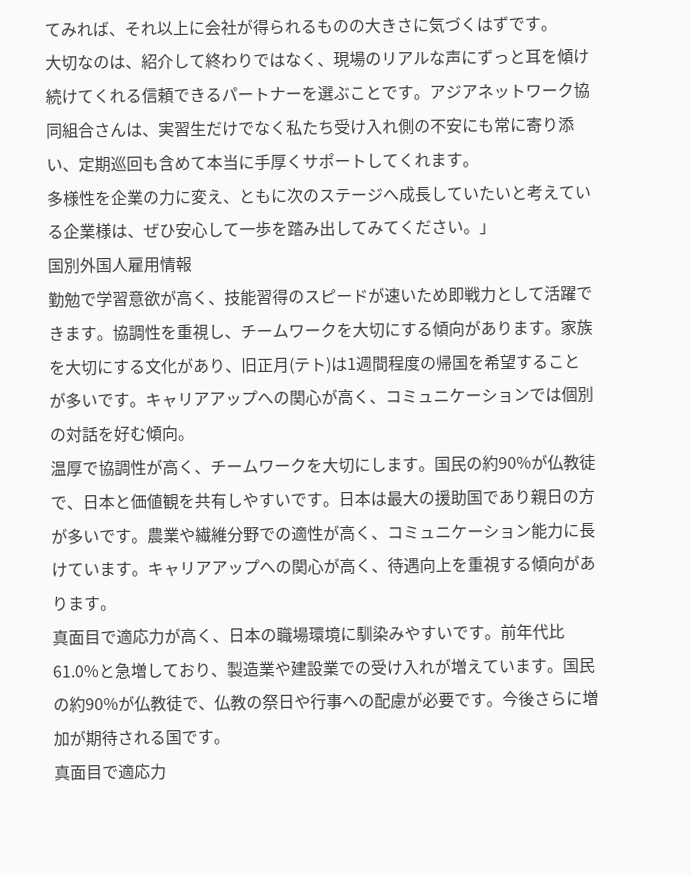てみれば、それ以上に会社が得られるものの大きさに気づくはずです。
大切なのは、紹介して終わりではなく、現場のリアルな声にずっと耳を傾け続けてくれる信頼できるパートナーを選ぶことです。アジアネットワーク協同組合さんは、実習生だけでなく私たち受け入れ側の不安にも常に寄り添い、定期巡回も含めて本当に手厚くサポートしてくれます。
多様性を企業の力に変え、ともに次のステージへ成長していたいと考えている企業様は、ぜひ安心して一歩を踏み出してみてください。」
国別外国人雇用情報
勤勉で学習意欲が高く、技能習得のスピードが速いため即戦力として活躍できます。協調性を重視し、チームワークを大切にする傾向があります。家族を大切にする文化があり、旧正月(テト)は1週間程度の帰国を希望することが多いです。キャリアアップへの関心が高く、コミュニケーションでは個別の対話を好む傾向。
温厚で協調性が高く、チームワークを大切にします。国民の約90%が仏教徒で、日本と価値観を共有しやすいです。日本は最大の援助国であり親日の方が多いです。農業や繊維分野での適性が高く、コミュニケーション能力に長けています。キャリアアップへの関心が高く、待遇向上を重視する傾向があります。
真面目で適応力が高く、日本の職場環境に馴染みやすいです。前年代比61.0%と急増しており、製造業や建設業での受け入れが増えています。国民の約90%が仏教徒で、仏教の祭日や行事への配慮が必要です。今後さらに増加が期待される国です。
真面目で適応力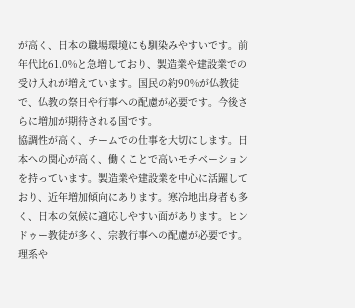が高く、日本の職場環境にも馴染みやすいです。前年代比61.0%と急増しており、製造業や建設業での受け入れが増えています。国民の約90%が仏教徒で、仏教の祭日や行事への配慮が必要です。今後さらに増加が期待される国です。
協調性が高く、チームでの仕事を大切にします。日本への関心が高く、働くことで高いモチベーションを持っています。製造業や建設業を中心に活躍しており、近年増加傾向にあります。寒冷地出身者も多く、日本の気候に適応しやすい面があります。ヒンドゥー教徒が多く、宗教行事への配慮が必要です。
理系や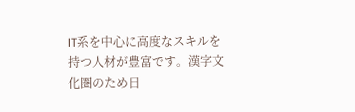IT系を中心に高度なスキルを持つ人材が豊富です。漢字文化圏のため日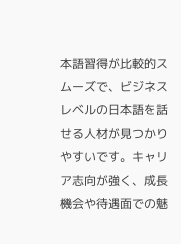本語習得が比較的スムーズで、ビジネスレベルの日本語を話せる人材が見つかりやすいです。キャリア志向が強く、成長機会や待遇面での魅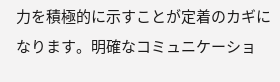力を積極的に示すことが定着のカギになります。明確なコミュニケーショ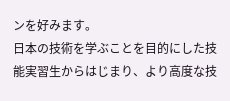ンを好みます。
日本の技術を学ぶことを目的にした技能実習生からはじまり、より高度な技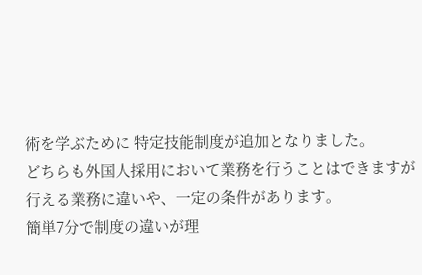術を学ぶために 特定技能制度が追加となりました。
どちらも外国人採用において業務を行うことはできますが
行える業務に違いや、一定の条件があります。
簡単7分で制度の違いが理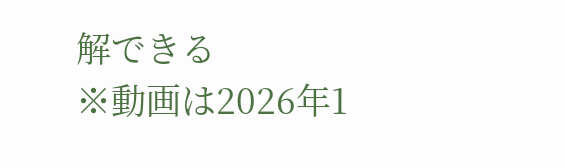解できる
※動画は2026年1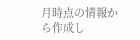月時点の情報から作成し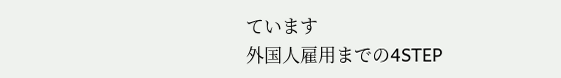ています
外国人雇用までの4STEP